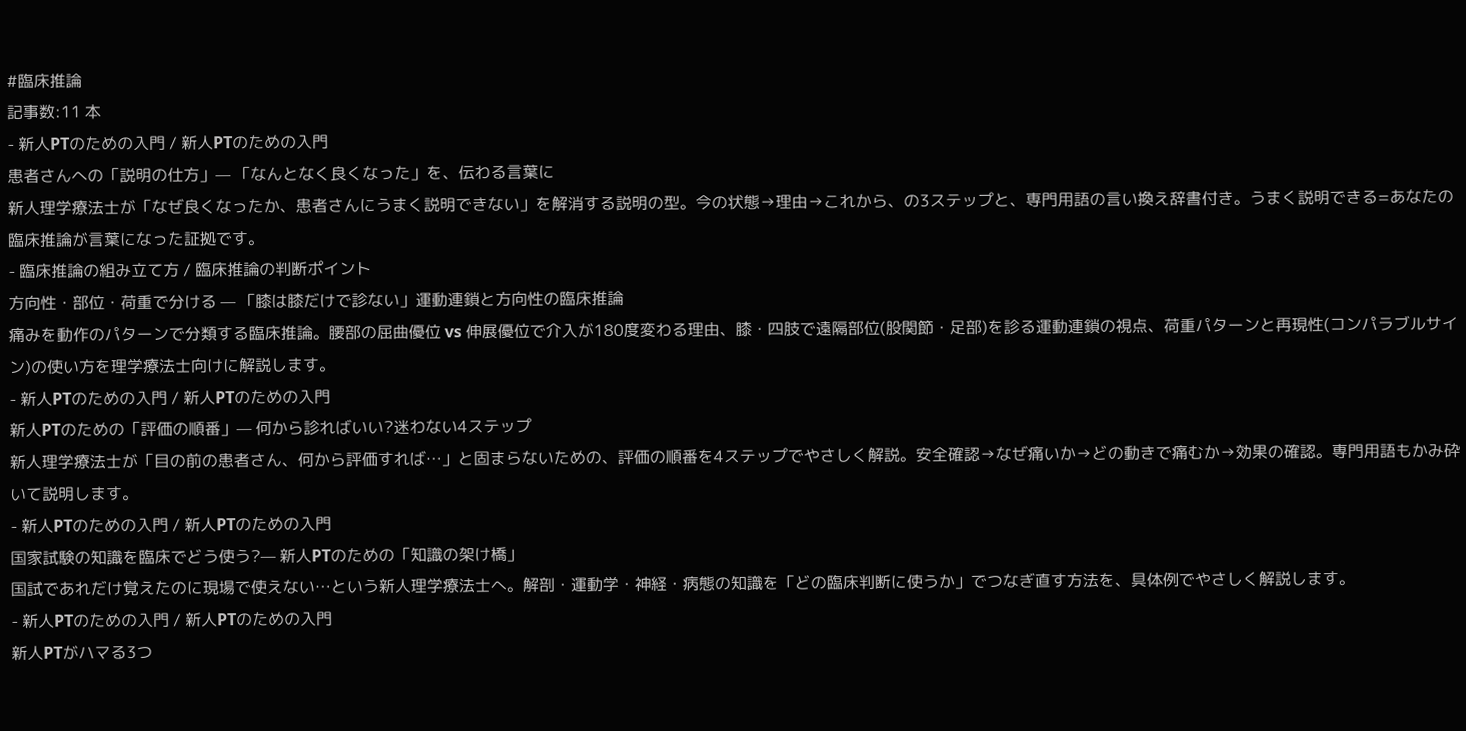#臨床推論
記事数:11 本
- 新人PTのための入門 / 新人PTのための入門
患者さんへの「説明の仕方」— 「なんとなく良くなった」を、伝わる言葉に
新人理学療法士が「なぜ良くなったか、患者さんにうまく説明できない」を解消する説明の型。今の状態→理由→これから、の3ステップと、専門用語の言い換え辞書付き。うまく説明できる=あなたの臨床推論が言葉になった証拠です。
- 臨床推論の組み立て方 / 臨床推論の判断ポイント
方向性・部位・荷重で分ける — 「膝は膝だけで診ない」運動連鎖と方向性の臨床推論
痛みを動作のパターンで分類する臨床推論。腰部の屈曲優位 vs 伸展優位で介入が180度変わる理由、膝・四肢で遠隔部位(股関節・足部)を診る運動連鎖の視点、荷重パターンと再現性(コンパラブルサイン)の使い方を理学療法士向けに解説します。
- 新人PTのための入門 / 新人PTのための入門
新人PTのための「評価の順番」— 何から診ればいい?迷わない4ステップ
新人理学療法士が「目の前の患者さん、何から評価すれば…」と固まらないための、評価の順番を4ステップでやさしく解説。安全確認→なぜ痛いか→どの動きで痛むか→効果の確認。専門用語もかみ砕いて説明します。
- 新人PTのための入門 / 新人PTのための入門
国家試験の知識を臨床でどう使う?— 新人PTのための「知識の架け橋」
国試であれだけ覚えたのに現場で使えない…という新人理学療法士へ。解剖・運動学・神経・病態の知識を「どの臨床判断に使うか」でつなぎ直す方法を、具体例でやさしく解説します。
- 新人PTのための入門 / 新人PTのための入門
新人PTがハマる3つ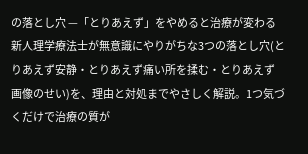の落とし穴 —「とりあえず」をやめると治療が変わる
新人理学療法士が無意識にやりがちな3つの落とし穴(とりあえず安静・とりあえず痛い所を揉む・とりあえず画像のせい)を、理由と対処までやさしく解説。1つ気づくだけで治療の質が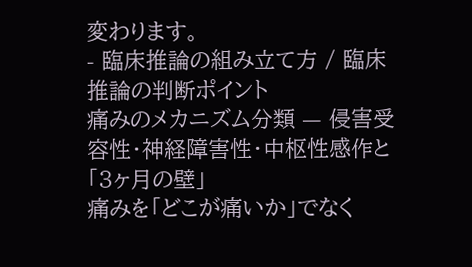変わります。
- 臨床推論の組み立て方 / 臨床推論の判断ポイント
痛みのメカニズム分類 — 侵害受容性・神経障害性・中枢性感作と「3ヶ月の壁」
痛みを「どこが痛いか」でなく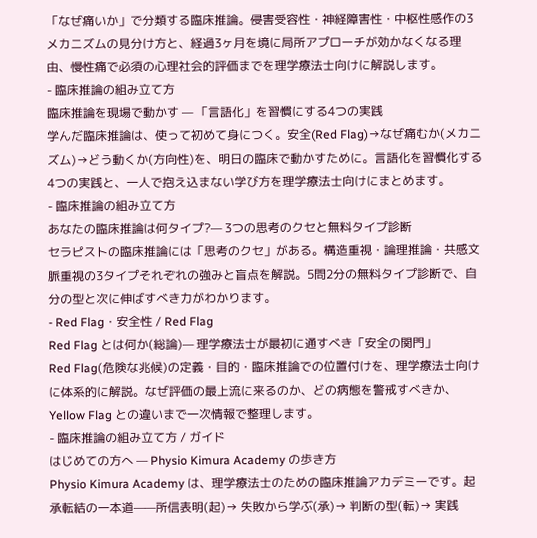「なぜ痛いか」で分類する臨床推論。侵害受容性・神経障害性・中枢性感作の3メカニズムの見分け方と、経過3ヶ月を境に局所アプローチが効かなくなる理由、慢性痛で必須の心理社会的評価までを理学療法士向けに解説します。
- 臨床推論の組み立て方
臨床推論を現場で動かす — 「言語化」を習慣にする4つの実践
学んだ臨床推論は、使って初めて身につく。安全(Red Flag)→なぜ痛むか(メカニズム)→どう動くか(方向性)を、明日の臨床で動かすために。言語化を習慣化する4つの実践と、一人で抱え込まない学び方を理学療法士向けにまとめます。
- 臨床推論の組み立て方
あなたの臨床推論は何タイプ?— 3つの思考のクセと無料タイプ診断
セラピストの臨床推論には「思考のクセ」がある。構造重視・論理推論・共感文脈重視の3タイプそれぞれの強みと盲点を解説。5問2分の無料タイプ診断で、自分の型と次に伸ばすべき力がわかります。
- Red Flag・安全性 / Red Flag
Red Flag とは何か(総論)— 理学療法士が最初に通すべき「安全の関門」
Red Flag(危険な兆候)の定義・目的・臨床推論での位置付けを、理学療法士向けに体系的に解説。なぜ評価の最上流に来るのか、どの病態を警戒すべきか、Yellow Flag との違いまで一次情報で整理します。
- 臨床推論の組み立て方 / ガイド
はじめての方へ — Physio Kimura Academy の歩き方
Physio Kimura Academy は、理学療法士のための臨床推論アカデミーです。起承転結の一本道——所信表明(起)→ 失敗から学ぶ(承)→ 判断の型(転)→ 実践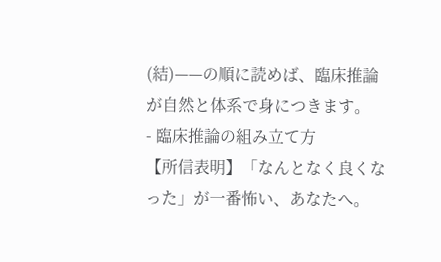(結)——の順に読めば、臨床推論が自然と体系で身につきます。
- 臨床推論の組み立て方
【所信表明】「なんとなく良くなった」が一番怖い、あなたへ。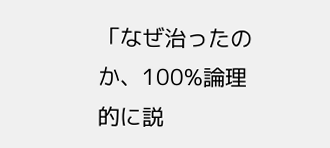「なぜ治ったのか、100%論理的に説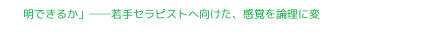明できるか」──若手セラピストへ向けた、感覚を論理に変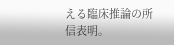える臨床推論の所信表明。